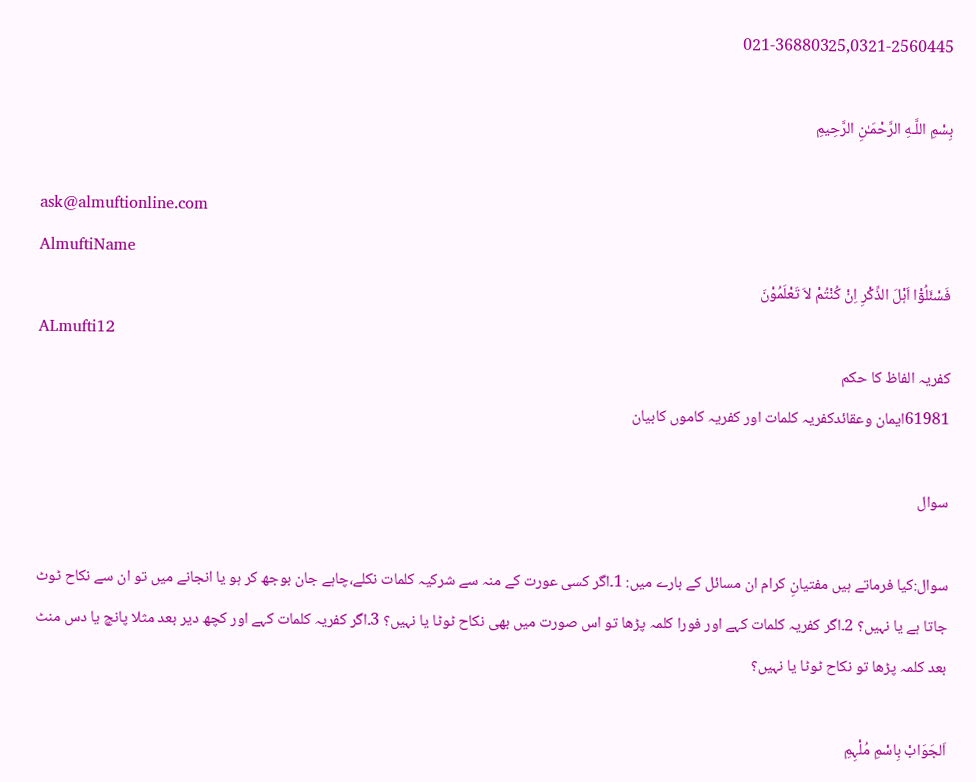021-36880325,0321-2560445

بِسْمِ اللَّـهِ الرَّحْمَـٰنِ الرَّحِيمِ

ask@almuftionline.com
AlmuftiName
فَسْئَلُوْٓا اَہْلَ الذِّکْرِ اِنْ کُنْتُمْ لاَ تَعْلَمُوْنَ
ALmufti12
کفریہ الفاظ کا حکم
61981ایمان وعقائدکفریہ کلمات اور کفریہ کاموں کابیان

سوال

سوال:کیا فرماتے ہیں مفتیانِ کرام ان مسائل کے بارے میں: 1۔اگر کسی عورت کے منہ سے شرکیہ کلمات نکلے،چاہے جان بوجھ کر ہو یا انجانے میں تو ان سے نکاح ٹوٹ جاتا ہے یا نہیں؟ 2۔اگر کفریہ کلمات کہے اور فورا کلمہ پڑھا تو اس صورت میں بھی نکاح ٹوٹا یا نہیں؟ 3۔اگر کفریہ کلمات کہے اور کچھ دیر بعد مثلا پانچ یا دس منٹ بعد کلمہ پڑھا تو نکاح ٹوٹا یا نہیں؟

اَلجَوَابْ بِاسْمِ مُلْہِمِ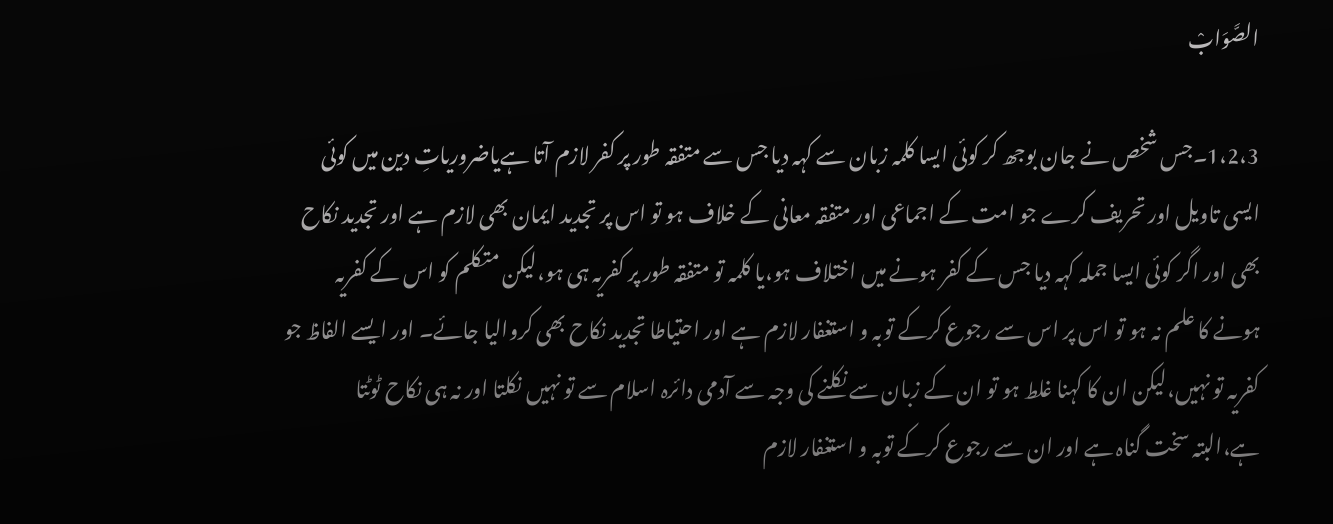الصَّوَابْ

1،2،3۔جس شخص نے جان بوجھ کر کوئی ایسا کلمہ زبان سے کہہ دیا جس سے متفقہ طور پر کفر لازم آتا ہےیاضروریاتِ دین میں کوئی ایسی تاویل اور تحریف کرے جو امت کے اجماعی اور متفقہ معانی کے خلاف ہو تو اس پر تجدید ایمان بھی لازم ہے اور تجدید نکاح بھی اور اگر کوئی ایسا جملہ کہہ دیا جس کے کفر ہونے میں اختلاف ہو،یا کلمہ تو متفقہ طور پر کفریہ ہی ہو،لیکن متکلم کو اس کے کفریہ ہونے کا علم نہ ہو تو اس پر اس سے رجوع کرکے توبہ و استغفار لازم ہے اور احتیاطا تجدید نکاح بھی کروالیا جائے۔ اور ایسے الفاظ جو کفریہ تو نہیں،لیکن ان کا کہنا غلط ہو تو ان کے زبان سے نکلنے کی وجہ سے آدمی دائرہ اسلام سے تو نہیں نکلتا اور نہ ہی نکاح ٹوٹتا ہے،البتہ سخت گناہ ہے اور ان سے رجوع کرکے توبہ و استغفار لازم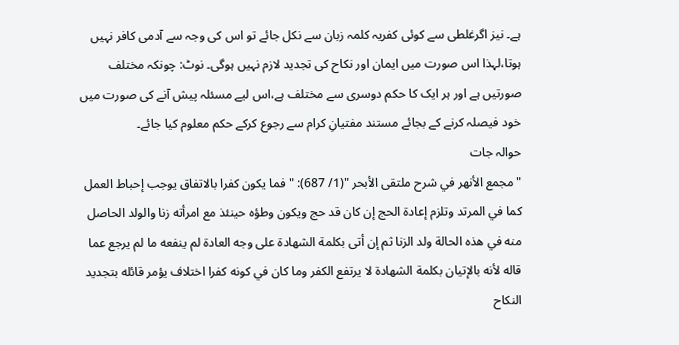ہے۔ نیز اگرغلطی سے کوئی کفریہ کلمہ زبان سے نکل جائے تو اس کی وجہ سے آدمی کافر نہیں ہوتا،لہذا اس صورت میں ایمان اور نکاح کی تجدید لازم نہیں ہوگی۔ نوٹ: چونکہ مختلف صورتیں ہے اور ہر ایک کا حکم دوسری سے مختلف ہے،اس لیے مسئلہ پیش آنے کی صورت میں خود فیصلہ کرنے کے بجائے مستند مفتیانِ کرام سے رجوع کرکے حکم معلوم کیا جائے۔
حوالہ جات
"مجمع الأنهر في شرح ملتقى الأبحر "(1/ 687): "فما يكون كفرا بالاتفاق يوجب إحباط العمل كما في المرتد وتلزم إعادة الحج إن كان قد حج ويكون وطؤه حينئذ مع امرأته زنا والولد الحاصل منه في هذه الحالة ولد الزنا ثم إن أتى بكلمة الشهادة على وجه العادة لم ينفعه ما لم يرجع عما قاله لأنه بالإتيان بكلمة الشهادة لا يرتفع الكفر وما كان في كونه كفرا اختلاف يؤمر قائله بتجديد النكاح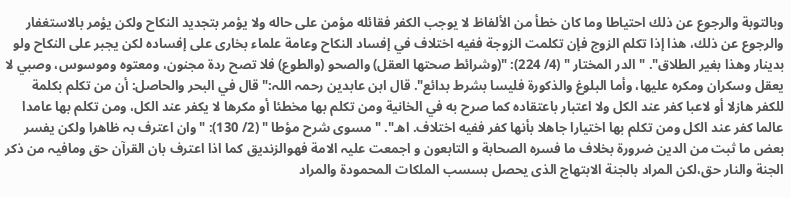وبالتوبة والرجوع عن ذلك احتياطا وما كان خطأ من الألفاظ لا يوجب الكفر فقائله مؤمن على حاله ولا يؤمر بتجديد النكاح ولكن يؤمر بالاستغفار والرجوع عن ذلك، هذا إذا تكلم الزوج فإن تكلمت الزوجة ففيه اختلاف في إفساد النكاح وعامة علماء بخارى على إفساده لكن يجبر على النكاح ولو بدينار وهذا بغير الطلاق". "الدر المختار " (4/ 224): "(وشرائط صحتها العقل) والصحو (والطوع) فلا تصح ردة مجنون، ومعتوه وموسوس، وصبي لا يعقل وسكران ومكره عليها، وأما البلوغ والذكورة فليسا بشرط بدائع". قال ابن عابدین رحمہ اللہ:" قال في البحر والحاصل: أن من تكلم بكلمة للكفر هازلا أو لاعبا كفر عند الكل ولا اعتبار باعتقاده كما صرح به في الخانية ومن تكلم بها مخطئا أو مكرها لا يكفر عند الكل، ومن تكلم بها عامدا عالما كفر عند الكل ومن تكلم بها اختيارا جاهلا بأنها كفر ففيه اختلاف. اهـ". "مسوی شرح مؤطا " (2/ 130): "وان اعترف بہ ظاھرا ولکن یفسر بعض ما ثبت من الدین ضرورة بخلاف ما فسرہ الصحابة و التابعون و اجمعت علیہ الامة فھوالزندیق کما اذا اعترف بان القرآن حق ومافیہ من ذکر الجنة والنار حق،لکن المراد بالجنة الابتھاج الذی یحصل بسسب الملکات المحمودة والمراد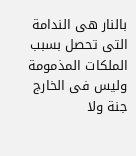بالنار ھی الندامة التی تحصل بسبب الملکات المذمومة ولیس فی الخارج جنة ولا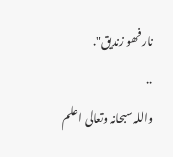نار فھو زندیق".
..
واللہ سبحانہ وتعالی اعلم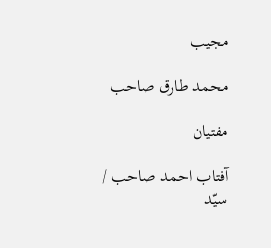مجیب

محمد طارق صاحب

مفتیان

آفتاب احمد صاحب / سیّد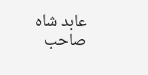عابد شاہ صاحب